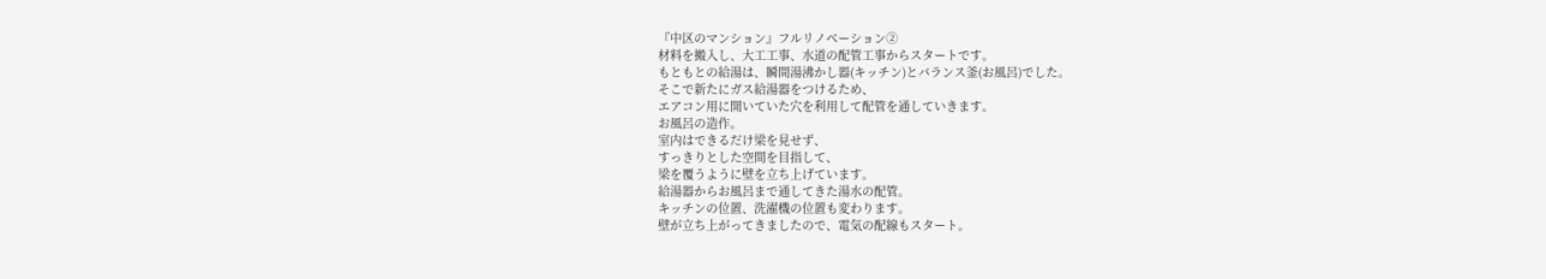『中区のマンション』フルリノベーション②
材料を搬入し、大工工事、水道の配管工事からスタートです。
もともとの給湯は、瞬間湯沸かし器(キッチン)とバランス釜(お風呂)でした。
そこで新たにガス給湯器をつけるため、
エアコン用に開いていた穴を利用して配管を通していきます。
お風呂の造作。
室内はできるだけ梁を見せず、
すっきりとした空間を目指して、
梁を覆うように壁を立ち上げています。
給湯器からお風呂まで通してきた湯水の配管。
キッチンの位置、洗濯機の位置も変わります。
壁が立ち上がってきましたので、電気の配線もスタート。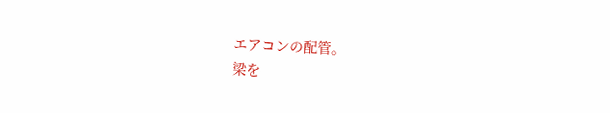エアコンの配管。
梁を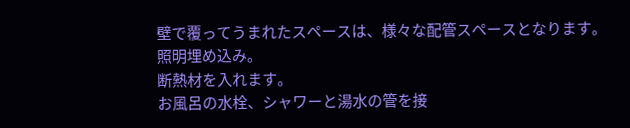壁で覆ってうまれたスペースは、様々な配管スペースとなります。
照明埋め込み。
断熱材を入れます。
お風呂の水栓、シャワーと湯水の管を接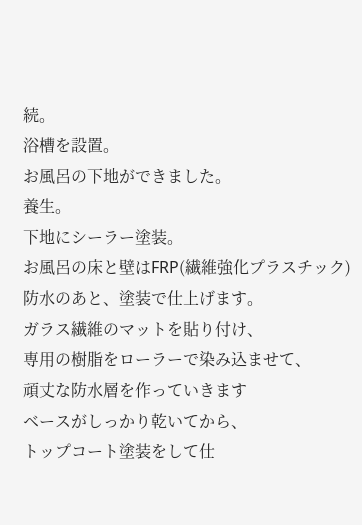続。
浴槽を設置。
お風呂の下地ができました。
養生。
下地にシーラー塗装。
お風呂の床と壁はFRP(繊維強化プラスチック)防水のあと、塗装で仕上げます。
ガラス繊維のマットを貼り付け、
専用の樹脂をローラーで染み込ませて、
頑丈な防水層を作っていきます
ベースがしっかり乾いてから、
トップコート塗装をして仕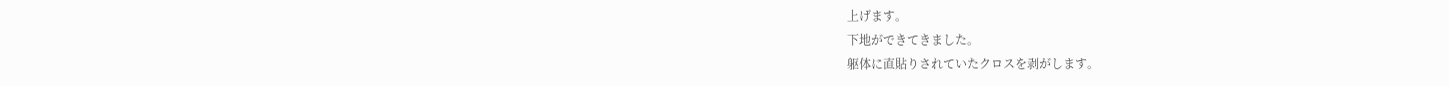上げます。
下地ができてきました。
躯体に直貼りされていたクロスを剥がします。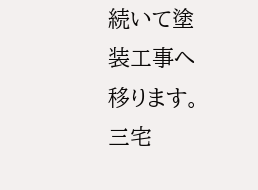続いて塗装工事へ移ります。
三宅